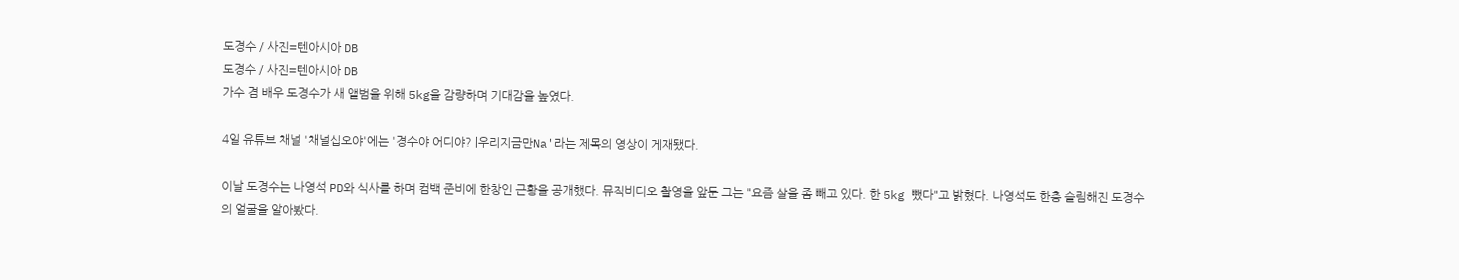도경수 / 사진=텐아시아 DB
도경수 / 사진=텐아시아 DB
가수 겸 배우 도경수가 새 앨범을 위해 5kg을 감량하며 기대감을 높였다.

4일 유튜브 채널 '채널십오야'에는 '경수야 어디야? |우리지금만Na'라는 제목의 영상이 게재됐다.

이날 도경수는 나영석 PD와 식사를 하며 컴백 준비에 한창인 근황을 공개했다. 뮤직비디오 촬영을 앞둔 그는 "요즘 살을 좀 빼고 있다. 한 5kg 뺐다"고 밝혔다. 나영석도 한층 슬림해진 도경수의 얼굴을 알아봤다.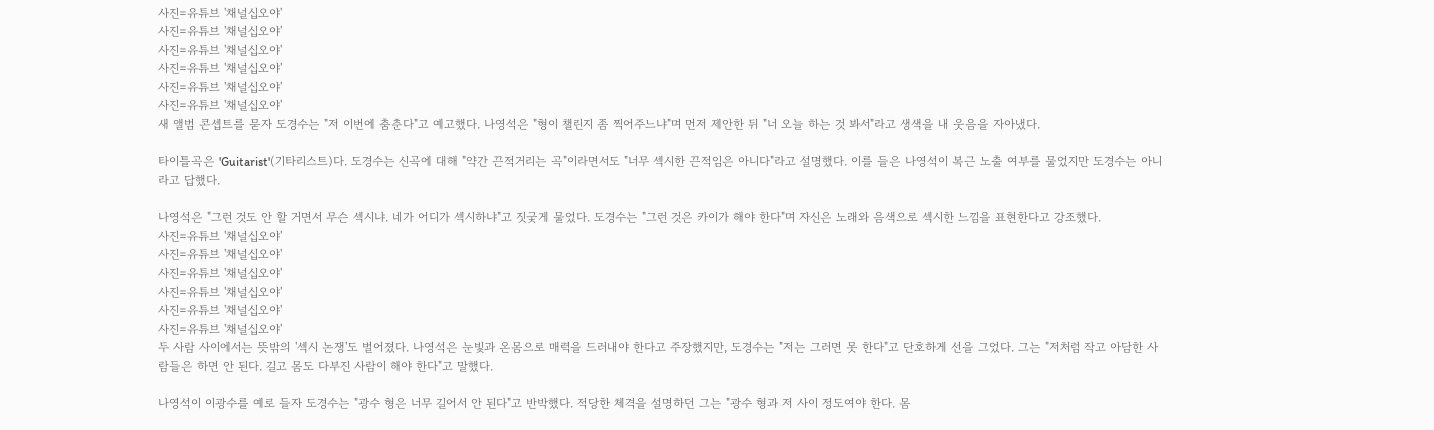사진=유튜브 '채널십오야'
사진=유튜브 '채널십오야'
사진=유튜브 '채널십오야'
사진=유튜브 '채널십오야'
사진=유튜브 '채널십오야'
사진=유튜브 '채널십오야'
새 앨범 콘셉트를 묻자 도경수는 "저 이번에 춤춘다"고 예고했다. 나영석은 "형이 챌린지 좀 찍어주느냐"며 먼저 제안한 뒤 "너 오늘 하는 것 봐서"라고 생색을 내 웃음을 자아냈다.

타이틀곡은 'Guitarist'(기타리스트)다. 도경수는 신곡에 대해 "약간 끈적거리는 곡"이라면서도 "너무 섹시한 끈적임은 아니다"라고 설명했다. 이를 들은 나영석이 복근 노출 여부를 물었지만 도경수는 아니라고 답했다.

나영석은 "그런 것도 안 할 거면서 무슨 섹시냐. 네가 어디가 섹시하냐"고 짓궂게 물었다. 도경수는 "그런 것은 카이가 해야 한다"며 자신은 노래와 음색으로 섹시한 느낌을 표현한다고 강조했다.
사진=유튜브 '채널십오야'
사진=유튜브 '채널십오야'
사진=유튜브 '채널십오야'
사진=유튜브 '채널십오야'
사진=유튜브 '채널십오야'
사진=유튜브 '채널십오야'
두 사람 사이에서는 뜻밖의 '섹시 논쟁'도 벌어졌다. 나영석은 눈빛과 온몸으로 매력을 드러내야 한다고 주장했지만, 도경수는 "저는 그러면 못 한다"고 단호하게 선을 그었다. 그는 "저처럼 작고 아담한 사람들은 하면 안 된다. 길고 몸도 다부진 사람이 해야 한다"고 말했다.

나영석이 이광수를 예로 들자 도경수는 "광수 형은 너무 길어서 안 된다"고 반박했다. 적당한 체격을 설명하던 그는 "광수 형과 저 사이 정도여야 한다. 몸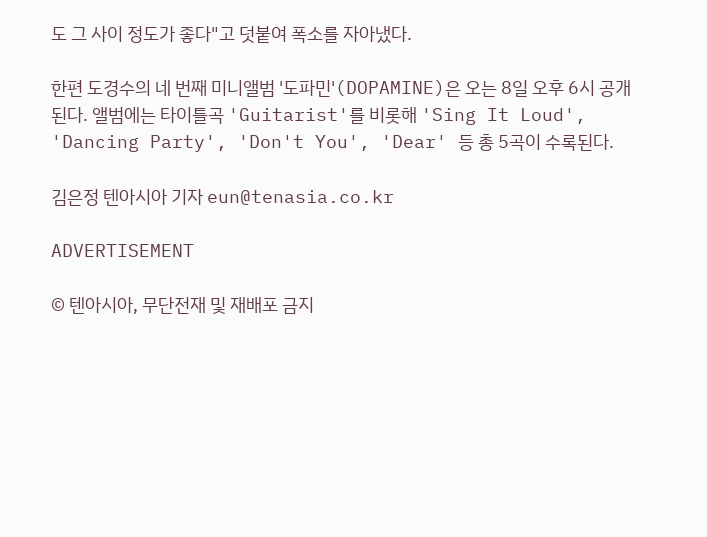도 그 사이 정도가 좋다"고 덧붙여 폭소를 자아냈다.

한편 도경수의 네 번째 미니앨범 '도파민'(DOPAMINE)은 오는 8일 오후 6시 공개된다. 앨범에는 타이틀곡 'Guitarist'를 비롯해 'Sing It Loud', 'Dancing Party', 'Don't You', 'Dear' 등 총 5곡이 수록된다.

김은정 텐아시아 기자 eun@tenasia.co.kr

ADVERTISEMENT

© 텐아시아, 무단전재 및 재배포 금지